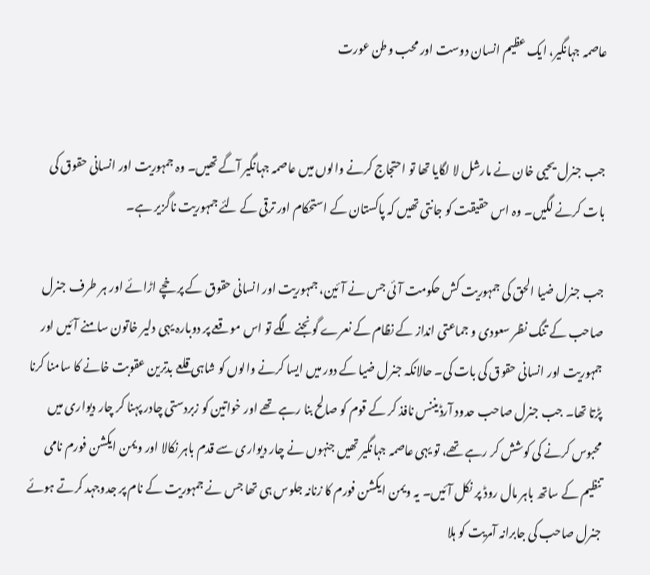عاصمہ جہانگیر، ایک عظیم انسان دوست اور محب وطن عورت


جب جنرل یحیی خان نے مارشل لا لگایا تھا تو احتجاج کرنے والوں میں عاصمہ جہانگیر آگے تھیں۔ وہ جمہوریت اور انسانی حقوق کی بات کرنے لگیں۔ وہ اس حقیقت کو جانتی تھیں کہ پاکستان کے استحکام اور ترقی کے لئے جمہوریت ناگزیر ہے۔

جب جنرل ضیا الحق کی جمہوریت کش حکومت آئی جس نے آئین، جمہوریت اور انسانی حقوق کے پرخچے اڑائے اور ہر طرف جنرل صاحب کے تنگ نظر سعودی و جماعتی انداز کے نظام کے نعرے گونجنے لگے تو اس موقعے پر دوبارہ یہی دلیر خاتون سامنے آئیں اور جمہوریت اور انسانی حقوق کی بات کی۔ حالانکہ جنرل ضیا کے دور میں ایسا کرنے والوں کو شاہی قلعے بدترین عقوبت خانے کا سامنا کرنا پڑتا تھا۔ جب جنرل صاحب حدود آرڈیننس نافذ کر کے قوم کو صالح بنا رہے تھے اور خواتین کو زبردستی چادر پہنا کر چار دیواری میں محبوس کرنے کی کوشش کر رہے تھے، تو یہی عاصمہ جہانگیر تھیں جنہوں نے چار دیواری سے قدم باہر نکالا اور ویمن ایکشن فورم نامی تنظیم کے ساتھ باہر مال روڈ پر نکل آئیں۔ یہ ویمن ایکشن فورم کا زنانہ جلوس ہی تھا جس نے جمہوریت کے نام پر جدوجہد کرتے ہوئے جنرل صاحب کی جابرانہ آمریت کو ہلا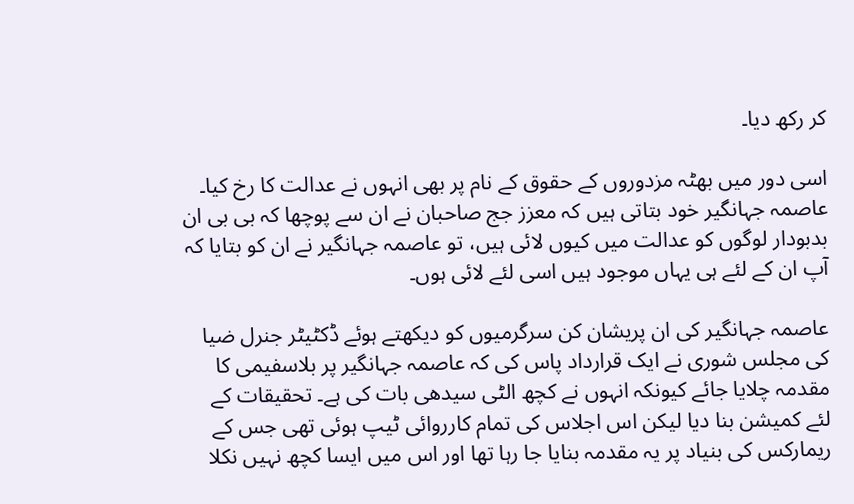کر رکھ دیا۔

اسی دور میں بھٹہ مزدوروں کے حقوق کے نام پر بھی انہوں نے عدالت کا رخ کیا۔ عاصمہ جہانگیر خود بتاتی ہیں کہ معزز جج صاحبان نے ان سے پوچھا کہ بی بی ان بدبودار لوگوں کو عدالت میں کیوں لائی ہیں، تو عاصمہ جہانگیر نے ان کو بتایا کہ آپ ان کے لئے ہی یہاں موجود ہیں اسی لئے لائی ہوں۔

عاصمہ جہانگیر کی ان پریشان کن سرگرمیوں کو دیکھتے ہوئے ڈکٹیٹر جنرل ضیا کی مجلس شوری نے ایک قرارداد پاس کی کہ عاصمہ جہانگیر پر بلاسفیمی کا مقدمہ چلایا جائے کیونکہ انہوں نے کچھ الٹی سیدھی بات کی ہے۔ تحقیقات کے لئے کمیشن بنا دیا لیکن اس اجلاس کی تمام کارروائی ٹیپ ہوئی تھی جس کے ریمارکس کی بنیاد پر یہ مقدمہ بنایا جا رہا تھا اور اس میں ایسا کچھ نہیں نکلا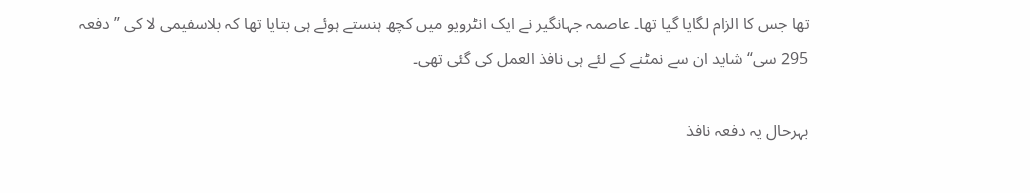تھا جس کا الزام لگایا گیا تھا۔ عاصمہ جہانگیر نے ایک انٹرویو میں کچھ ہنستے ہوئے ہی بتایا تھا کہ بلاسفیمی لا کی ”دفعہ 295 سی“ شاید ان سے نمٹنے کے لئے ہی نافذ العمل کی گئی تھی۔

بہرحال یہ دفعہ نافذ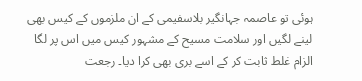ہوئی تو عاصمہ جہانگیر بلاسفیمی کے ان ملزموں کے کیس بھی لینے لگیں اور سلامت مسیح کے مشہور کیس میں اس پر لگا الزام غلط ثابت کر کے اسے بری بھی کرا دیا۔ رجعت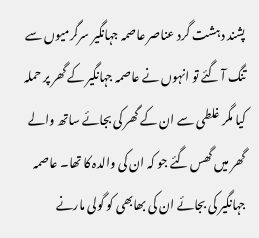پشند دہشت گرد عناصر عاصمہ جہانگیر سرگرمیوں سے تنگ آ گئے تو انہوں نے عاصمہ جہانگیر کے گھر پر حملہ کیا مگر غلطی سے ان کے گھر کی بجائے ساتھ والے گھر میں گھس گئے جو کہ ان کی والدہ کا تھا۔ عاصمہ جہانگیر کی بجائے ان کی بھابھی کو گولی مارنے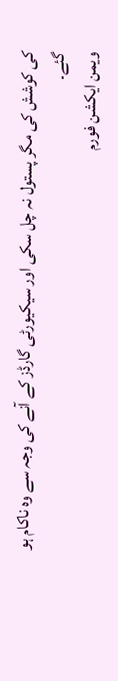کی کوشش کی مگر پستول نہ چل سکی اور سیکیورٹی گارڈز کے آنے کی وجہ سے وہ ناکام ہو گئے۔
ویمن ایکشن فورم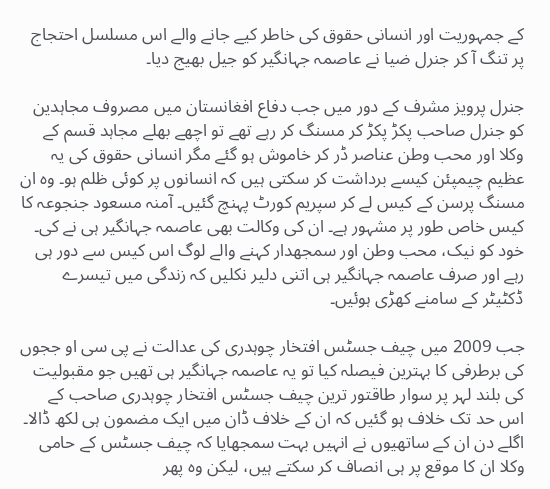کے جمہوریت اور انسانی حقوق کی خاطر کیے جانے والے اس مسلسل احتجاج پر تنگ آ کر جنرل ضیا نے عاصمہ جہانگیر کو جیل بھیج دیا۔

جنرل پرویز مشرف کے دور میں جب دفاع افغانستان میں مصروف مجاہدین کو جنرل صاحب پکڑ پکڑ کر مسنگ کر رہے تھے تو اچھے بھلے مجاہد قسم کے وکلا اور محب وطن عناصر ڈر کر خاموش ہو گئے مگر انسانی حقوق کی یہ عظیم چیمپئن کیسے برداشت کر سکتی ہیں کہ انسانوں پر کوئی ظلم ہو۔ وہ ان مسنگ پرسن کے کیس لے کر سپریم کورٹ پہنچ گئیں۔ آمنہ مسعود جنجوعہ کا کیس خاص طور پر مشہور ہے۔ ان کی وکالت بھی عاصمہ جہانگیر ہی نے کی۔ خود کو نیک، محب وطن اور سمجھدار کہنے والے لوگ اس کیس سے دور ہی رہے اور صرف عاصمہ جہانگیر ہی اتنی دلیر نکلیں کہ زندگی میں تیسرے ڈکٹیٹر کے سامنے کھڑی ہوئیں۔

جب 2009 میں چیف جسٹس افتخار چوہدری کی عدالت نے پی سی او ججوں کی برطرفی کا بہترین فیصلہ کیا تو یہ عاصمہ جہانگیر ہی تھیں جو مقبولیت کی بلند لہر پر سوار طاقتور ترین چیف جسٹس افتخار چوہدری صاحب کے اس حد تک خلاف ہو گئیں کہ ان کے خلاف ڈان میں ایک مضمون ہی لکھ ڈالا۔ اگلے دن ان کے ساتھیوں نے انہیں بہت سمجھایا کہ چیف جسٹس کے حامی وکلا ان کا موقع پر ہی انصاف کر سکتے ہیں، لیکن وہ پھر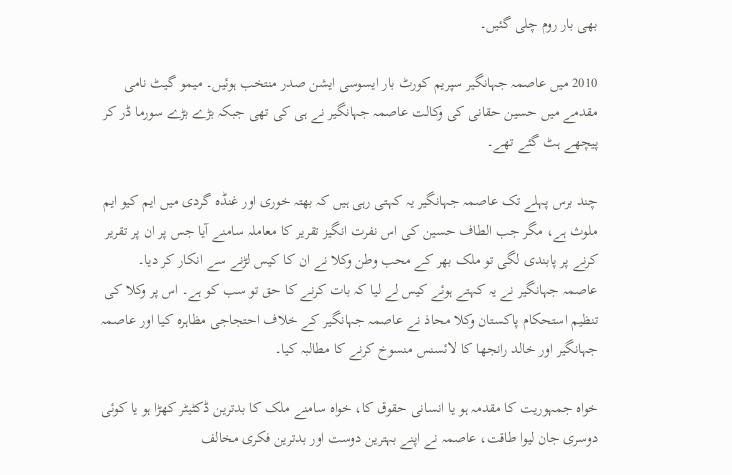بھی بار روم چلی گئیں۔

2010 میں عاصمہ جہانگیر سپریم کورٹ بار ایسوسی ایشن صدر منتخب ہوئیں۔ میمو گیٹ نامی مقدمے میں حسین حقانی کی وکالت عاصمہ جہانگیر نے ہی کی تھی جبکہ بڑے بڑے سورما ڈر کر پیچھے ہٹ گئے تھے۔

چند برس پہلے تک عاصمہ جہانگیر یہ کہتی رہی ہیں کہ بھتہ خوری اور غنڈہ گردی میں ایم کیو ایم ملوث ہے، مگر جب الطاف حسین کی اس نفرت انگیز تقریر کا معاملہ سامنے آیا جس پر ان پر تقریر کرنے پر پابندی لگی تو ملک بھر کے محب وطن وکلا نے ان کا کیس لڑنے سے انکار کر دیا۔ عاصمہ جہانگیر نے یہ کہتے ہوئے کیس لے لیا کہ بات کرنے کا حق تو سب کو ہے۔ اس پر وکلا کی تنظیم استحکام پاکستان وکلا محاذ نے عاصمہ جہانگیر کے خلاف احتجاجی مظاہرہ کیا اور عاصمہ جہانگیر اور خالد رانجھا کا لائسنس منسوخ کرنے کا مطالبہ کیا۔

خواہ جمہوریت کا مقدمہ ہو یا انسانی حقوق کا، خواہ سامنے ملک کا بدترین ڈکٹیٹر کھڑا ہو یا کوئی دوسری جان لیوا طاقت، عاصمہ نے اپنے بہترین دوست اور بدترین فکری مخالف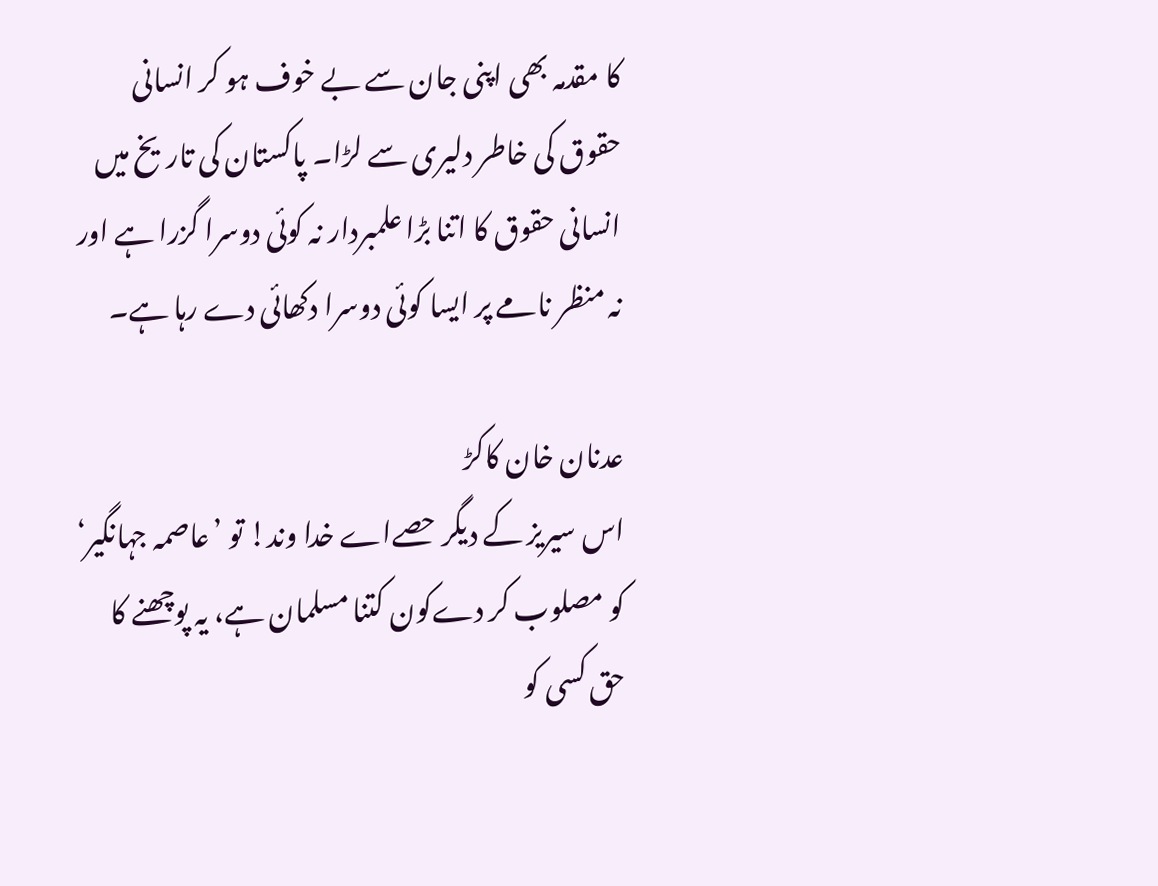کا مقدمہ بھی اپنی جان سے بے خوف ہو کر انسانی حقوق کی خاطر دلیری سے لڑا۔ پاکستان کی تاریخ میں انسانی حقوق کا اتنا بڑا علمبردار نہ کوئی دوسرا گزرا ہے اور نہ منظر نامے پر ایسا کوئی دوسرا دکھائی دے رہا ہے۔

عدنان خان کاکڑ
اس سیریز کے دیگر حصےاے خدا وند! تو ’عاصمہ جہانگیر‘ کو مصلوب کر دےکون کتنا مسلمان ہے، یہ پوچھنے کا حق کسی کو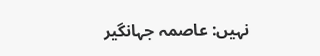نہیں: عاصمہ جہانگیر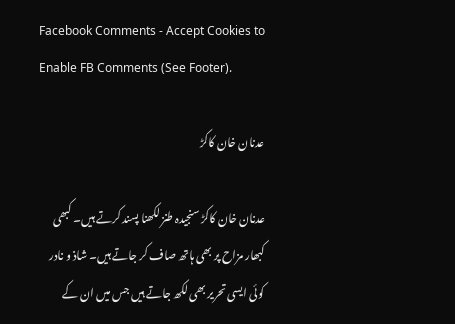Facebook Comments - Accept Cookies to Enable FB Comments (See Footer).

عدنان خان کاکڑ

عدنان خان کاکڑ سنجیدہ طنز لکھنا پسند کرتے ہیں۔ کبھی کبھار مزاح پر بھی ہاتھ صاف کر جاتے ہیں۔ شاذ و نادر کوئی ایسی تحریر بھی لکھ جاتے ہیں جس میں ان کے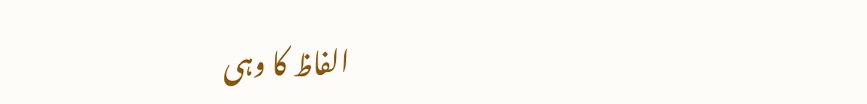الفاظ کا وہی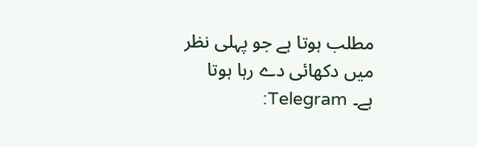مطلب ہوتا ہے جو پہلی نظر میں دکھائی دے رہا ہوتا ہے۔ Telegram: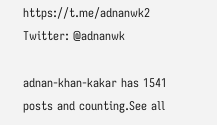https://t.me/adnanwk2 Twitter: @adnanwk

adnan-khan-kakar has 1541 posts and counting.See all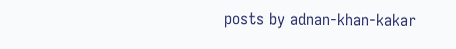posts by adnan-khan-kakar